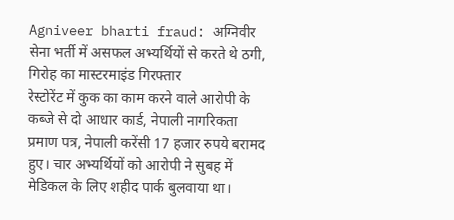Agniveer bharti fraud: अग्निवीर सेना भर्ती में असफल अभ्यर्थियों से करते थे ठगी, गिरोह का मास्टरमाइंड गिरफ्तार
रेस्टोरेंट में कुक का काम करने वाले आरोपी के कब्जे से दो आधार कार्ड, नेपाली नागरिकता प्रमाण पत्र, नेपाली करेंसी 17 हजार रुपये बरामद हुए। चार अभ्यर्थियों को आरोपी ने सुबह में मेडिकल के लिए शहीद पार्क बुलवाया था।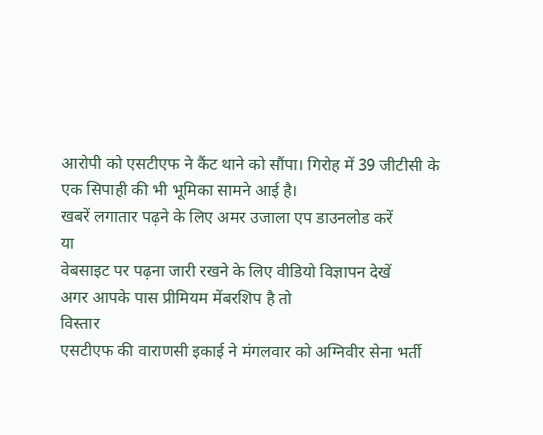आरोपी को एसटीएफ ने कैंट थाने को सौंपा। गिरोह में 39 जीटीसी के एक सिपाही की भी भूमिका सामने आई है।
खबरें लगातार पढ़ने के लिए अमर उजाला एप डाउनलोड करें
या
वेबसाइट पर पढ़ना जारी रखने के लिए वीडियो विज्ञापन देखें
अगर आपके पास प्रीमियम मेंबरशिप है तो
विस्तार
एसटीएफ की वाराणसी इकाई ने मंगलवार को अग्निवीर सेना भर्ती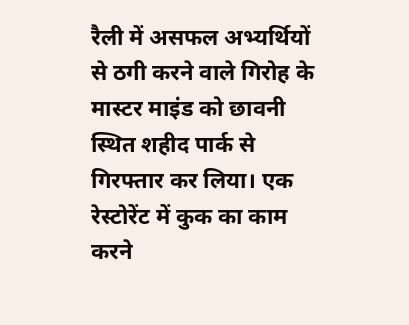रैली में असफल अभ्यर्थियों से ठगी करने वाले गिरोह के मास्टर माइंड को छावनी स्थित शहीद पार्क से गिरफ्तार कर लिया। एक रेस्टोरेंट में कुक का काम करने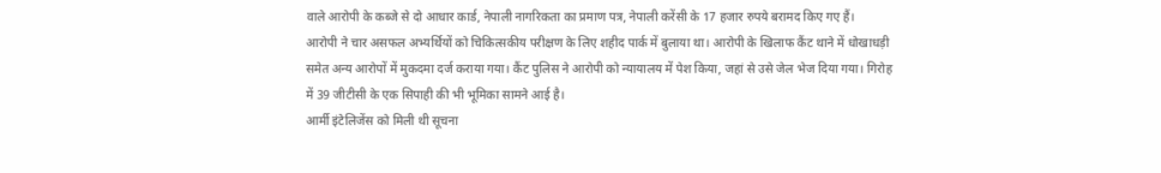वाले आरोपी के कब्जे से दो आधार कार्ड, नेपाली नागरिकता का प्रमाण पत्र, नेपाली करेंसी के 17 हजार रुपये बरामद किए गए हैं।
आरोपी ने चार असफल अभ्यर्थियों को चिकित्सकीय परीक्षण के लिए शहीद पार्क में बुलाया था। आरोपी के खिलाफ कैंट थाने में धोखाधड़ी समेत अन्य आरोपों में मुकदमा दर्ज कराया गया। कैंट पुलिस ने आरोपी को न्यायालय में पेश किया, जहां से उसे जेल भेज दिया गया। गिरोह में 39 जीटीसी के एक सिपाही की भी भूमिका सामने आई है।
आर्मी इंटेलिजेंस को मिली थी सूचना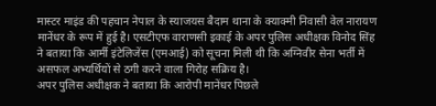मास्टर माइंड की पहचान नेपाल के स्याजयस बैदाम थाना के क्याक्मी निवासी वेल नारायण मानेंधर के रूप में हुई है। एसटीएफ वाराणसी इकाई के अपर पुलिस अधीक्षक विनोद सिंह ने बताया कि आर्मी इंटेलिजेंस (एमआई) को सूचना मिली थी कि अग्निवीर सेना भर्ती में असफल अभ्यर्थियों से ठगी करने वाला गिरोह सक्रिय है।
अपर पुलिस अधीक्षक ने बताया कि आरोपी मानेंधर पिछले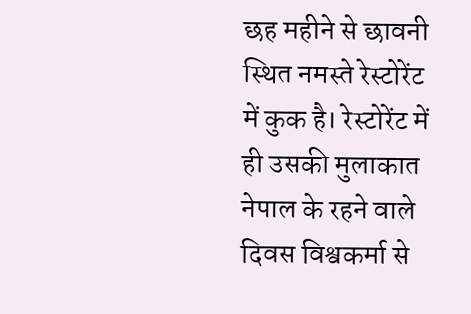छह महीने से छावनी स्थित नमस्ते रेस्टोरेंट में कुक है। रेस्टोरेंट में ही उसकी मुलाकात नेपाल के रहने वाले दिवस विश्वकर्मा से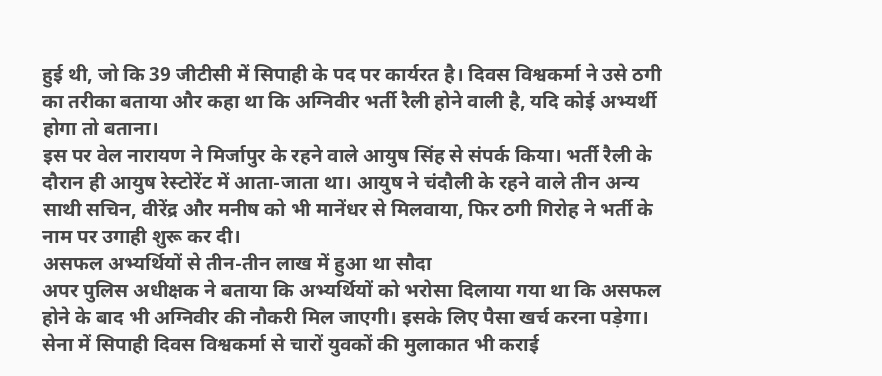हुई थी, जो कि 39 जीटीसी में सिपाही के पद पर कार्यरत है। दिवस विश्वकर्मा ने उसे ठगी का तरीका बताया और कहा था कि अग्निवीर भर्ती रैली होने वाली है, यदि कोई अभ्यर्थी होगा तो बताना।
इस पर वेल नारायण ने मिर्जापुर के रहने वाले आयुष सिंह से संपर्क किया। भर्ती रैली के दौरान ही आयुष रेस्टोरेंट में आता-जाता था। आयुष ने चंदौली के रहने वाले तीन अन्य साथी सचिन, वीरेंद्र और मनीष को भी मानेंधर से मिलवाया, फिर ठगी गिरोह ने भर्ती के नाम पर उगाही शुरू कर दी।
असफल अभ्यर्थियों से तीन-तीन लाख में हुआ था सौदा
अपर पुलिस अधीक्षक ने बताया कि अभ्यर्थियों को भरोसा दिलाया गया था कि असफल होने के बाद भी अग्निवीर की नौकरी मिल जाएगी। इसके लिए पैसा खर्च करना पड़ेगा। सेना में सिपाही दिवस विश्वकर्मा से चारों युवकों की मुलाकात भी कराई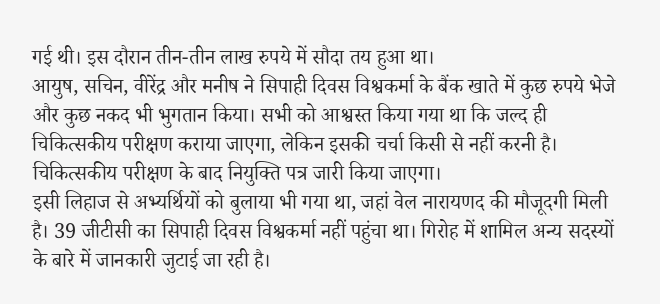गई थी। इस दौरान तीन-तीन लाख रुपये में सौदा तय हुआ था।
आयुष, सचिन, वीरेंद्र और मनीष ने सिपाही दिवस विश्वकर्मा के बैंक खाते में कुछ रुपये भेजे और कुछ नकद भी भुगतान किया। सभी को आश्वस्त किया गया था कि जल्द ही चिकित्सकीय परीक्षण कराया जाएगा, लेकिन इसकी चर्चा किसी से नहीं करनी है। चिकित्सकीय परीक्षण के बाद नियुक्ति पत्र जारी किया जाएगा।
इसी लिहाज से अभ्यर्थियों को बुलाया भी गया था, जहां वेल नारायणद की मौजूदगी मिली है। 39 जीटीसी का सिपाही दिवस विश्वकर्मा नहीं पहुंचा था। गिरोह में शामिल अन्य सदस्यों के बारे में जानकारी जुटाई जा रही है।